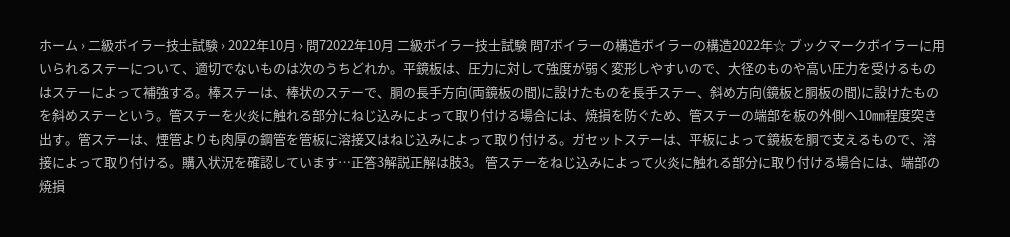ホーム › 二級ボイラー技士試験 › 2022年10月 › 問72022年10月 二級ボイラー技士試験 問7ボイラーの構造ボイラーの構造2022年☆ ブックマークボイラーに用いられるステーについて、適切でないものは次のうちどれか。平鏡板は、圧力に対して強度が弱く変形しやすいので、大径のものや高い圧力を受けるものはステーによって補強する。棒ステーは、棒状のステーで、胴の長手方向(両鏡板の間)に設けたものを長手ステー、斜め方向(鏡板と胴板の間)に設けたものを斜めステーという。管ステーを火炎に触れる部分にねじ込みによって取り付ける場合には、焼損を防ぐため、管ステーの端部を板の外側へ10㎜程度突き出す。管ステーは、煙管よりも肉厚の鋼管を管板に溶接又はねじ込みによって取り付ける。ガセットステーは、平板によって鏡板を胴で支えるもので、溶接によって取り付ける。購入状況を確認しています…正答3解説正解は肢3。 管ステーをねじ込みによって火炎に触れる部分に取り付ける場合には、端部の焼損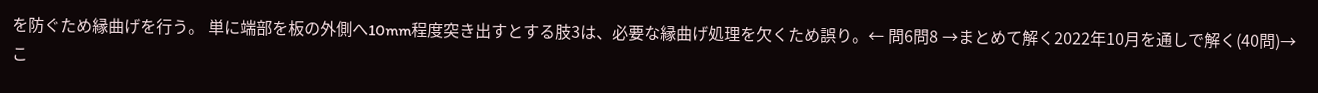を防ぐため縁曲げを行う。 単に端部を板の外側へ10mm程度突き出すとする肢3は、必要な縁曲げ処理を欠くため誤り。← 問6問8 →まとめて解く2022年10月を通しで解く(40問)→こ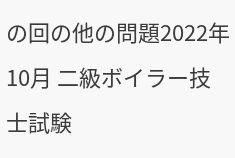の回の他の問題2022年10月 二級ボイラー技士試験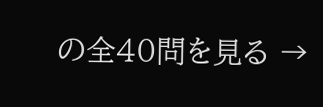の全40問を見る →